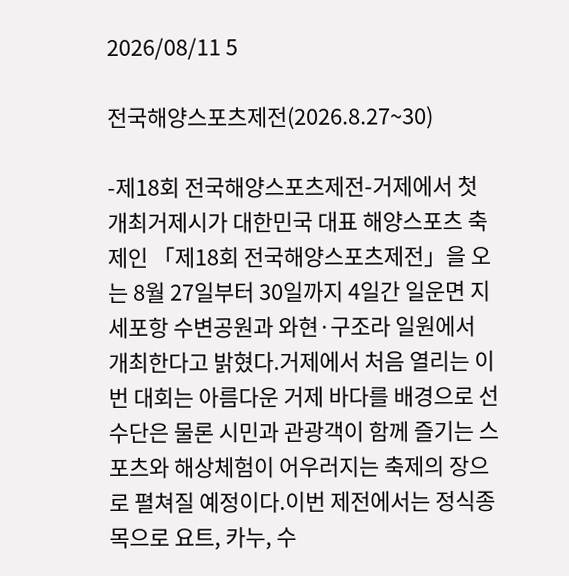2026/08/11 5

전국해양스포츠제전(2026.8.27~30)

-제18회 전국해양스포츠제전-거제에서 첫 개최거제시가 대한민국 대표 해양스포츠 축제인 「제18회 전국해양스포츠제전」을 오는 8월 27일부터 30일까지 4일간 일운면 지세포항 수변공원과 와현·구조라 일원에서 개최한다고 밝혔다.거제에서 처음 열리는 이번 대회는 아름다운 거제 바다를 배경으로 선수단은 물론 시민과 관광객이 함께 즐기는 스포츠와 해상체험이 어우러지는 축제의 장으로 펼쳐질 예정이다.이번 제전에서는 정식종목으로 요트, 카누, 수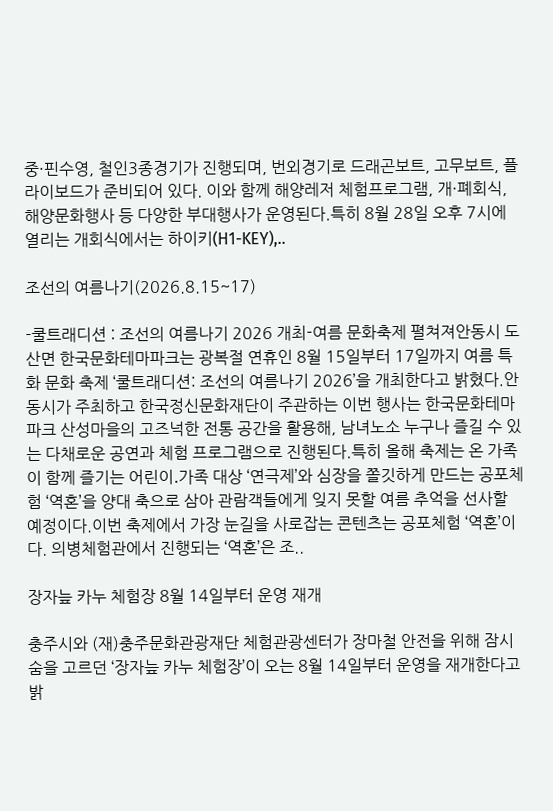중·핀수영, 철인3종경기가 진행되며, 번외경기로 드래곤보트, 고무보트, 플라이보드가 준비되어 있다. 이와 함께 해양레저 체험프로그램, 개·폐회식, 해양문화행사 등 다양한 부대행사가 운영된다.특히 8월 28일 오후 7시에 열리는 개회식에서는 하이키(H1-KEY),..

조선의 여름나기(2026.8.15~17)

-쿨트래디션 : 조선의 여름나기 2026 개최-여름 문화축제 펼쳐져안동시 도산면 한국문화테마파크는 광복절 연휴인 8월 15일부터 17일까지 여름 특화 문화 축제 ‘쿨트래디션: 조선의 여름나기 2026’을 개최한다고 밝혔다.안동시가 주최하고 한국정신문화재단이 주관하는 이번 행사는 한국문화테마파크 산성마을의 고즈넉한 전통 공간을 활용해, 남녀노소 누구나 즐길 수 있는 다채로운 공연과 체험 프로그램으로 진행된다.특히 올해 축제는 온 가족이 함께 즐기는 어린이․가족 대상 ‘연극제’와 심장을 쫄깃하게 만드는 공포체험 ‘역혼’을 양대 축으로 삼아 관람객들에게 잊지 못할 여름 추억을 선사할 예정이다.이번 축제에서 가장 눈길을 사로잡는 콘텐츠는 공포체험 ‘역혼’이다. 의병체험관에서 진행되는 ‘역혼’은 조..

장자늪 카누 체험장 8월 14일부터 운영 재개

충주시와 (재)충주문화관광재단 체험관광센터가 장마철 안전을 위해 잠시 숨을 고르던 ‘장자늪 카누 체험장’이 오는 8월 14일부터 운영을 재개한다고 밝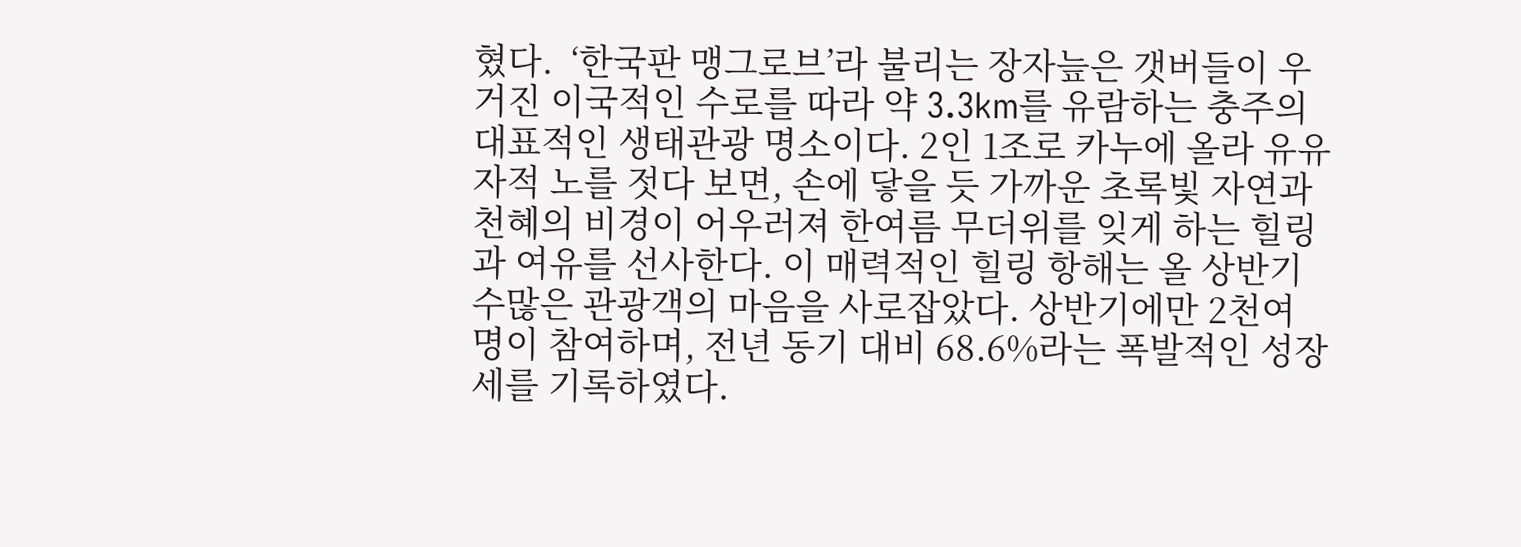혔다.  ‘한국판 맹그로브’라 불리는 장자늪은 갯버들이 우거진 이국적인 수로를 따라 약 3.3km를 유람하는 충주의 대표적인 생태관광 명소이다. 2인 1조로 카누에 올라 유유자적 노를 젓다 보면, 손에 닿을 듯 가까운 초록빛 자연과 천혜의 비경이 어우러져 한여름 무더위를 잊게 하는 힐링과 여유를 선사한다. 이 매력적인 힐링 항해는 올 상반기 수많은 관광객의 마음을 사로잡았다. 상반기에만 2천여 명이 참여하며, 전년 동기 대비 68.6%라는 폭발적인 성장세를 기록하였다.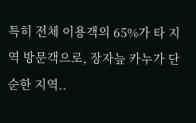특히 전체 이용객의 65%가 타 지역 방문객으로, 장자늪 카누가 단순한 지역..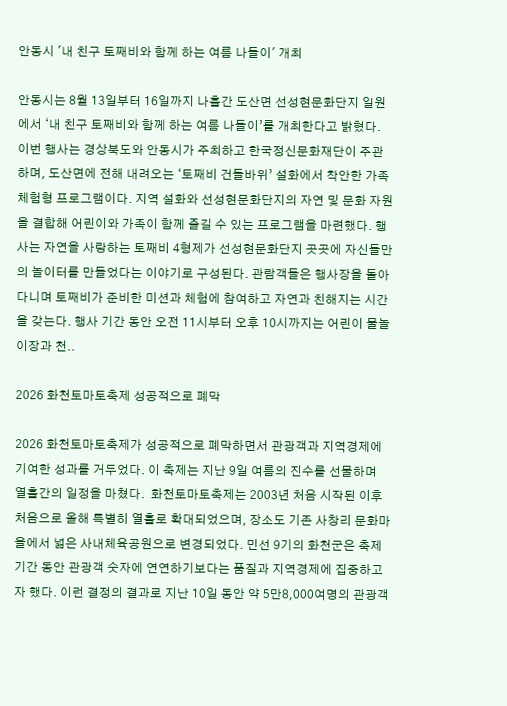안동시 '내 친구 토째비와 함께 하는 여름 나들이' 개최

안동시는 8월 13일부터 16일까지 나흘간 도산면 선성현문화단지 일원에서 ‘내 친구 토째비와 함께 하는 여름 나들이’를 개최한다고 밝혔다.  이번 행사는 경상북도와 안동시가 주최하고 한국정신문화재단이 주관하며, 도산면에 전해 내려오는 ‘토째비 건들바위’ 설화에서 착안한 가족 체험형 프로그램이다. 지역 설화와 선성현문화단지의 자연 및 문화 자원을 결합해 어린이와 가족이 함께 즐길 수 있는 프로그램을 마련했다. 행사는 자연을 사랑하는 토째비 4형제가 선성현문화단지 곳곳에 자신들만의 놀이터를 만들었다는 이야기로 구성된다. 관람객들은 행사장을 돌아다니며 토째비가 준비한 미션과 체험에 참여하고 자연과 친해지는 시간을 갖는다. 행사 기간 동안 오전 11시부터 오후 10시까지는 어린이 물놀이장과 천..

2026 화천토마토축제 성공적으로 폐막

2026 화천토마토축제가 성공적으로 폐막하면서 관광객과 지역경제에 기여한 성과를 거두었다. 이 축제는 지난 9일 여름의 진수를 선물하며 열흘간의 일정을 마쳤다.  화천토마토축제는 2003년 처음 시작된 이후 처음으로 올해 특별히 열흘로 확대되었으며, 장소도 기존 사창리 문화마을에서 넓은 사내체육공원으로 변경되었다. 민선 9기의 화천군은 축제 기간 동안 관광객 숫자에 연연하기보다는 품질과 지역경제에 집중하고자 했다. 이런 결정의 결과로 지난 10일 동안 약 5만8,000여명의 관광객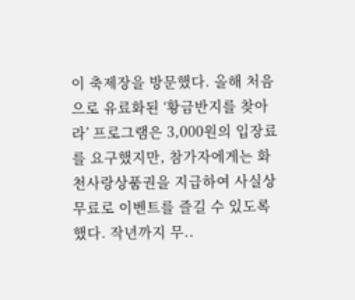이 축제장을 방문했다. 올해 처음으로 유료화된 ‘황금반지를 찾아라’ 프로그램은 3,000원의 입장료를 요구했지만, 참가자에게는 화천사랑상품권을 지급하여 사실상 무료로 이벤트를 즐길 수 있도록 했다. 작년까지 무..